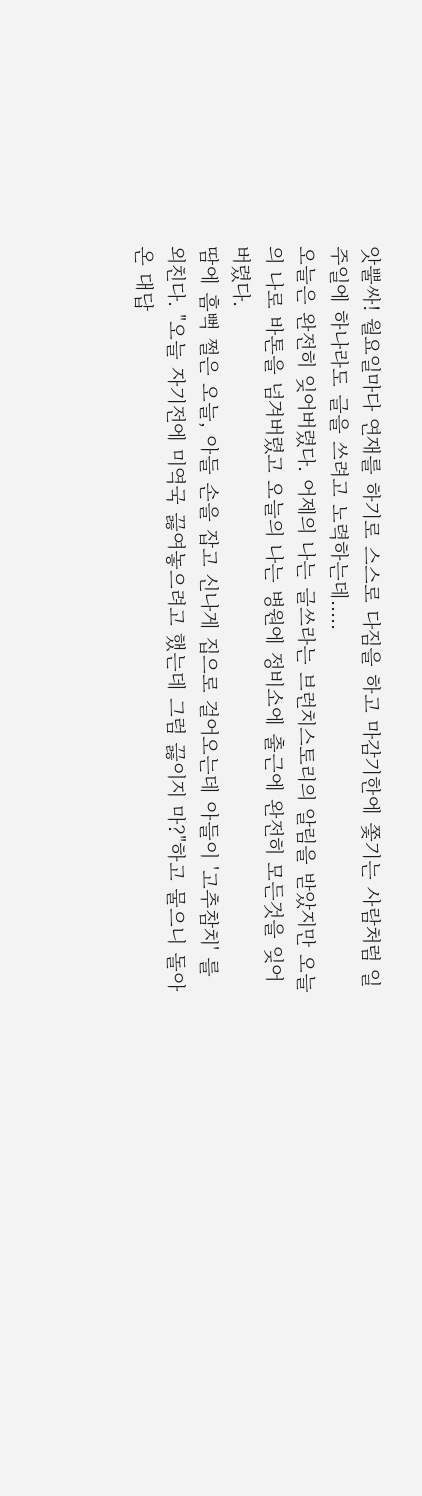앗뿔싸! 월요일마다 연재를 하기로 스스로 다짐을 하고 마감기한에 쫓기는 사람처럼 일주일에 하나라도 글을 쓰려고 노력하는데.....
오늘은 완전히 잊어버렸다. 어제의 나는 글쓰라는 브런치스토리의 알림을 받았지만 오늘의 나로 바톤을 넘겨버렸고 오늘의 나는 병원에 정비소에 출근에 완전히 모든것을 잊어버렸다.
땀에 흠뻑 쩔은 오늘, 아들 손을 잡고 신나게 집으로 걸어오는데 아들이 '고추참치' 를 외친다. "오늘 자기전에 미역국 끓여놓으려고 했는데 그럼 끓이지 마?"하고 물으니 돌아온 대답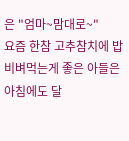은 "엄마~맘대로~"
요즘 한참 고추참치에 밥 비벼먹는게 좋은 아들은 아침에도 달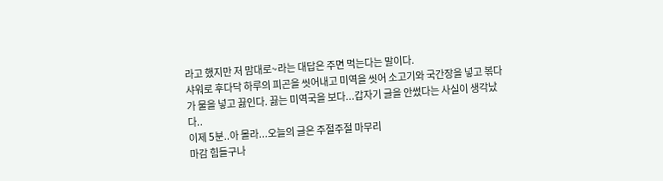라고 했지만 저 맘대로~라는 대답은 주면 먹는다는 말이다.
샤워로 후다닥 하루의 피곤을 씻어내고 미역을 씻어 소고기와 국간장을 넣고 볶다가 물을 넣고 끓인다. 끓는 미역국을 보다...갑자기 글을 안썼다는 사실이 생각났다..
이제 5분..아 몰라...오늘의 글은 주절주절 마무리
마감 힘들구나